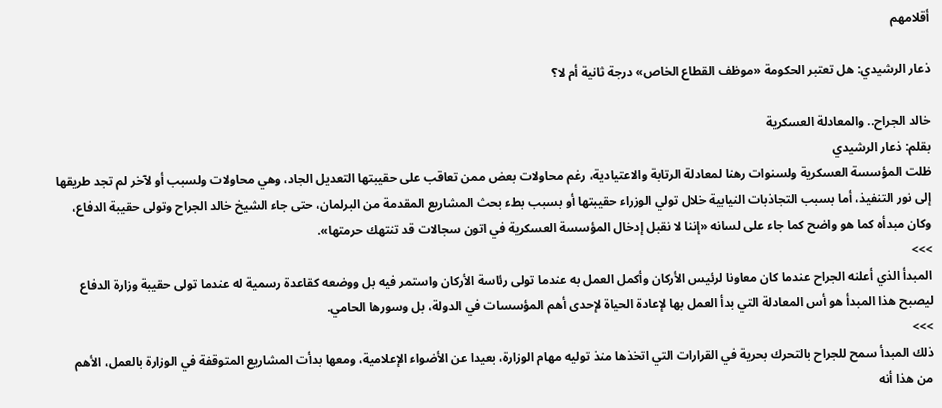أقلامهم

ذعار الرشيدي: هل تعتبر الحكومة «موظف القطاع الخاص» درجة ثانية أم لا؟

خالد الجراح.. والمعادلة العسكرية
بقلم: ذعار الرشيدي
ظلت المؤسسة العسكرية ولسنوات رهنا لمعادلة الرتابة والاعتيادية، رغم محاولات بعض ممن تعاقب على حقيبتها التعديل الجاد، وهي محاولات ولسبب أو لآخر لم تجد طريقها إلى نور التنفيذ، أما بسبب التجاذبات النيابية خلال تولي الوزراء حقيبتها أو بسبب بطء بحث المشاريع المقدمة من البرلمان، حتى جاء الشيخ خالد الجراح وتولى حقيبة الدفاع، وكان مبدأه كما هو واضح كما جاء على لسانه «إننا لا نقبل إدخال المؤسسة العسكرية في اتون سجالات قد تنتهك حرمتها».
>>>
المبدأ الذي أعلنه الجراح عندما كان معاونا لرئيس الأركان وأكمل العمل به عندما تولى رئاسة الأركان واستمر فيه بل ووضعه كقاعدة رسمية له عندما تولى حقيبة وزارة الدفاع ليصبح هذا المبدأ هو أس المعادلة التي بدأ العمل بها لإعادة الحياة لإحدى أهم المؤسسات في الدولة، بل وسورها الحامي.
>>>
ذلك المبدأ سمح للجراح بالتحرك بحرية في القرارات التي اتخذها منذ توليه مهام الوزارة، بعيدا عن الأضواء الإعلامية، ومعها بدأت المشاريع المتوقفة في الوزارة بالعمل، الأهم من هذا أنه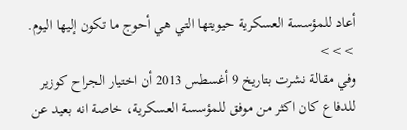أعاد للمؤسسة العسكرية حيويتها التي هي أحوج ما تكون إليها اليوم.
>>>
وفي مقالة نشرت بتاريخ 9 أغسطس 2013 أن اختيار الجراح كوزير للدفاع كان اكثر من موفق للمؤسسة العسكرية، خاصة انه بعيد عن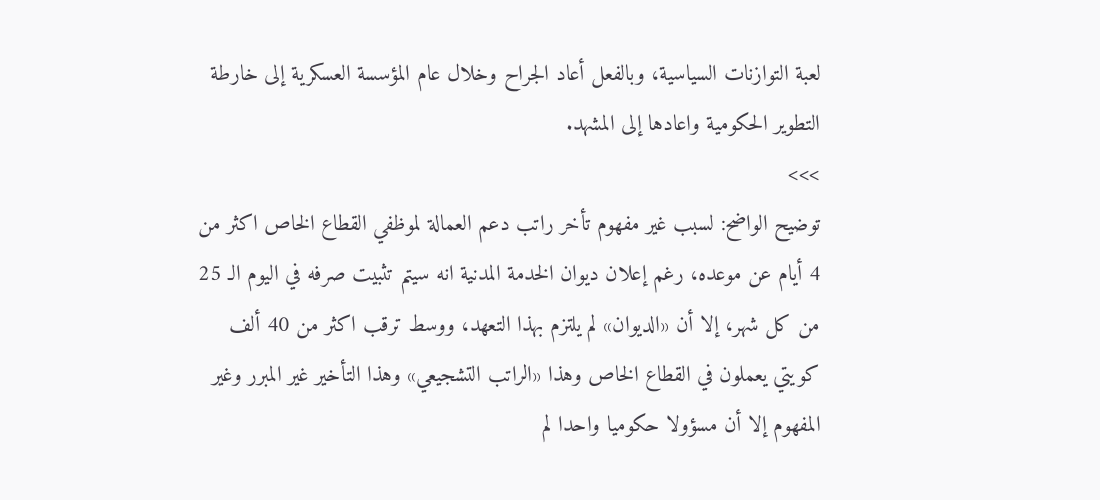لعبة التوازنات السياسية، وبالفعل أعاد الجراح وخلال عام المؤسسة العسكرية إلى خارطة التطوير الحكومية واعادها إلى المشهد.
>>>
توضيح الواضح: لسبب غير مفهوم تأخر راتب دعم العمالة لموظفي القطاع الخاص اكثر من 4 أيام عن موعده، رغم إعلان ديوان الخدمة المدنية انه سيتم تثبيت صرفه في اليوم الـ 25 من كل شهر، إلا أن «الديوان» لم يلتزم بهذا التعهد، ووسط ترقب اكثر من 40 ألف كويتي يعملون في القطاع الخاص وهذا «الراتب التشجيعي» وهذا التأخير غير المبرر وغير المفهوم إلا أن مسؤولا حكوميا واحدا لم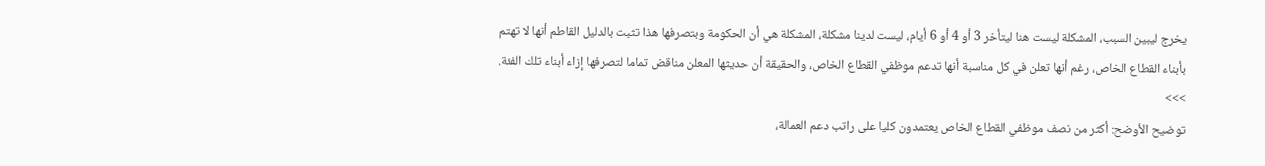يخرج ليبين السبب، المشكلة ليست هنا ليتأخر 3 أو 4 أو 6 أيام، ليست لدينا مشكلة، المشكلة هي أن الحكومة وبتصرفها هذا تثبت بالدليل القاطم أنها لا تهتم بأبناء القطاع الخاص، رغم أنها تعلن في كل مناسبة أنها تدعم موظفي القطاع الخاص، والحقيقة أن حديثها المعلن مناقض تماما لتصرفها إزاء أبناء تلك الفئة.
>>>
توضيح الأوضح: أكثر من نصف موظفي القطاع الخاص يعتمدون كليا على راتب دعم العمالة،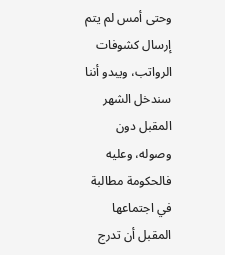وحتى أمس لم يتم إرسال كشوفات الرواتب، ويبدو أننا سندخل الشهر المقبل دون وصوله، وعليه فالحكومة مطالبة في اجتماعها المقبل أن تدرج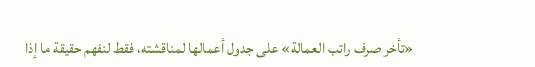«تأخر صرف راتب العمالة» على جدول أعمالها لمناقشته، فقط لنفهم حقيقة ما إذا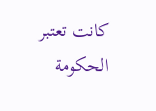كانت تعتبر الحكومة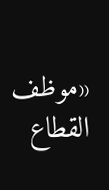«موظف القطاع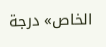الخاص» درجة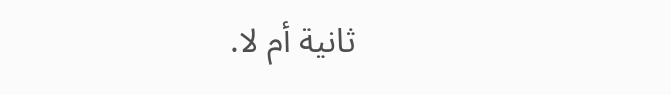ثانية أم لا.